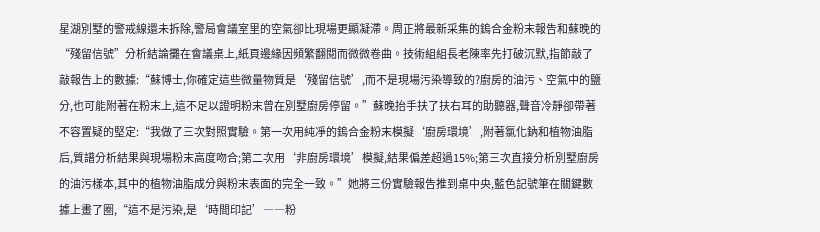星湖別墅的警戒線還未拆除,警局會議室里的空氣卻比現場更顯凝滯。周正將最新采集的鎢合金粉末報告和蘇晚的“殘留信號”分析結論攤在會議桌上,紙頁邊緣因頻繁翻閱而微微卷曲。技術組組長老陳率先打破沉默,指節敲了敲報告上的數據:“蘇博士,你確定這些微量物質是‘殘留信號’,而不是現場污染導致的?廚房的油污、空氣中的鹽分,也可能附著在粉末上,這不足以證明粉末曾在別墅廚房停留。”蘇晚抬手扶了扶右耳的助聽器,聲音冷靜卻帶著不容置疑的堅定:“我做了三次對照實驗。第一次用純凈的鎢合金粉末模擬‘廚房環境’,附著氯化鈉和植物油脂后,質譜分析結果與現場粉末高度吻合;第二次用‘非廚房環境’模擬,結果偏差超過15%;第三次直接分析別墅廚房的油污樣本,其中的植物油脂成分與粉末表面的完全一致。”她將三份實驗報告推到桌中央,藍色記號筆在關鍵數據上畫了圈,“這不是污染,是‘時間印記’――粉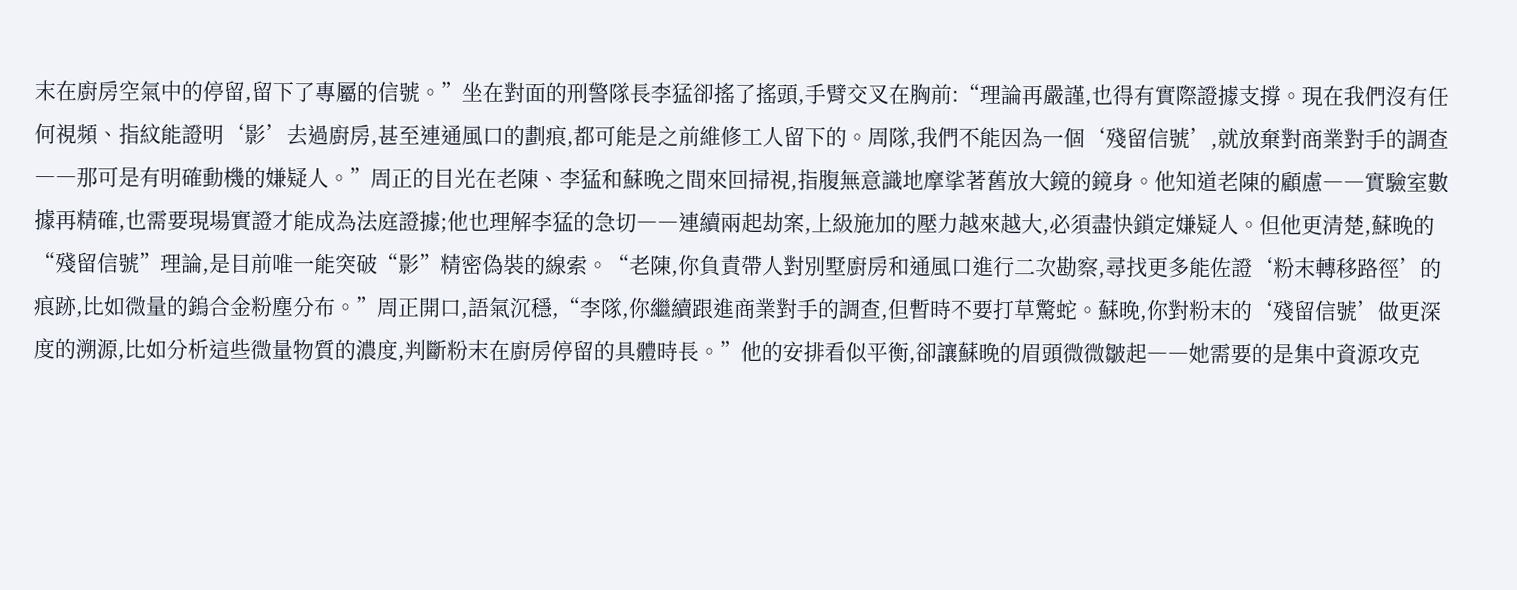末在廚房空氣中的停留,留下了專屬的信號。”坐在對面的刑警隊長李猛卻搖了搖頭,手臂交叉在胸前:“理論再嚴謹,也得有實際證據支撐。現在我們沒有任何視頻、指紋能證明‘影’去過廚房,甚至連通風口的劃痕,都可能是之前維修工人留下的。周隊,我們不能因為一個‘殘留信號’,就放棄對商業對手的調查――那可是有明確動機的嫌疑人。”周正的目光在老陳、李猛和蘇晚之間來回掃視,指腹無意識地摩挲著舊放大鏡的鏡身。他知道老陳的顧慮――實驗室數據再精確,也需要現場實證才能成為法庭證據;他也理解李猛的急切――連續兩起劫案,上級施加的壓力越來越大,必須盡快鎖定嫌疑人。但他更清楚,蘇晚的“殘留信號”理論,是目前唯一能突破“影”精密偽裝的線索。“老陳,你負責帶人對別墅廚房和通風口進行二次勘察,尋找更多能佐證‘粉末轉移路徑’的痕跡,比如微量的鎢合金粉塵分布。”周正開口,語氣沉穩,“李隊,你繼續跟進商業對手的調查,但暫時不要打草驚蛇。蘇晚,你對粉末的‘殘留信號’做更深度的溯源,比如分析這些微量物質的濃度,判斷粉末在廚房停留的具體時長。”他的安排看似平衡,卻讓蘇晚的眉頭微微皺起――她需要的是集中資源攻克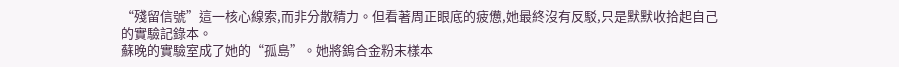“殘留信號”這一核心線索,而非分散精力。但看著周正眼底的疲憊,她最終沒有反駁,只是默默收拾起自己的實驗記錄本。
蘇晚的實驗室成了她的“孤島”。她將鎢合金粉末樣本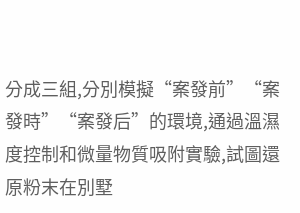分成三組,分別模擬“案發前”“案發時”“案發后”的環境,通過溫濕度控制和微量物質吸附實驗,試圖還原粉末在別墅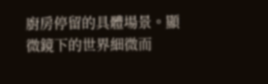廚房停留的具體場景。顯微鏡下的世界細微而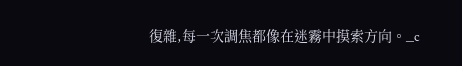復雜,每一次調焦都像在迷霧中摸索方向。_c